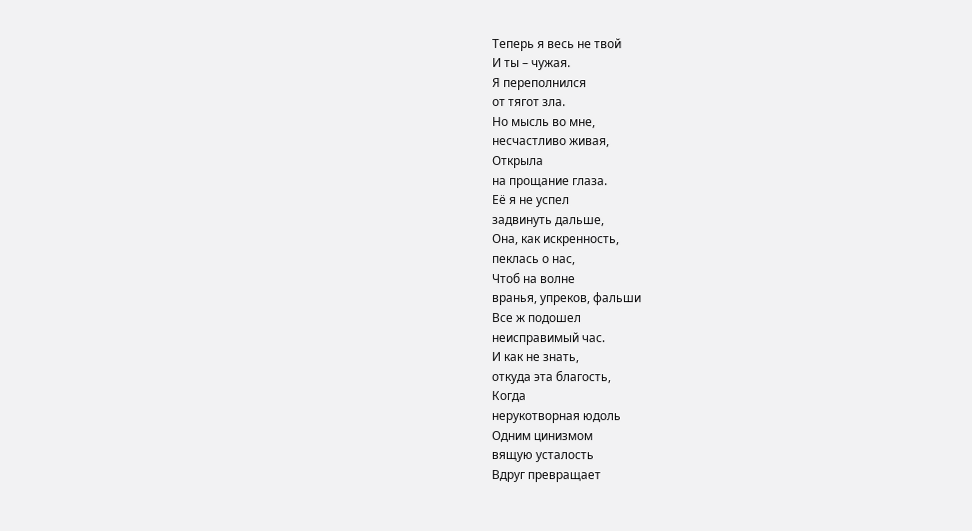Теперь я весь не твой
И ты – чужая.
Я переполнился
от тягот зла.
Но мысль во мне,
несчастливо живая,
Открыла
на прощание глаза.
Её я не успел
задвинуть дальше,
Она, как искренность,
пеклась о нас,
Чтоб на волне
вранья, упреков, фальши
Все ж подошел
неисправимый час.
И как не знать,
откуда эта благость,
Когда
нерукотворная юдоль
Одним цинизмом
вящую усталость
Вдруг превращает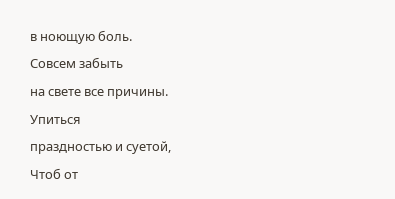в ноющую боль.
Совсем забыть
на свете все причины.
Упиться
праздностью и суетой,
Чтоб от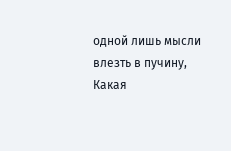одной лишь мысли
влезть в пучину,
Какая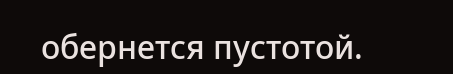обернется пустотой.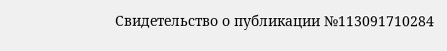Свидетельство о публикации №113091710284